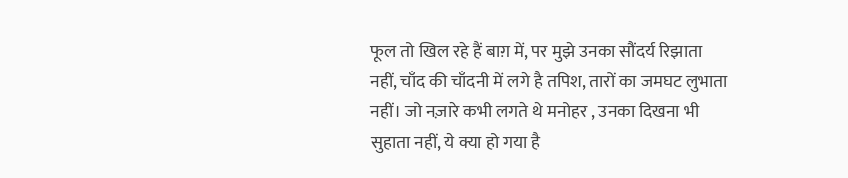फूल तो खिल रहे हैं बाग़ में, पर मुझे उनका सौंदर्य रिझाता नहीं, चाँद की चाँदनी में लगे है तपिश, तारों का जमघट लुभाता नहीं। जो नज़ारे कभी लगते थे मनोहर , उनका दिखना भी सुहाता नहीं, ये क्या हो गया है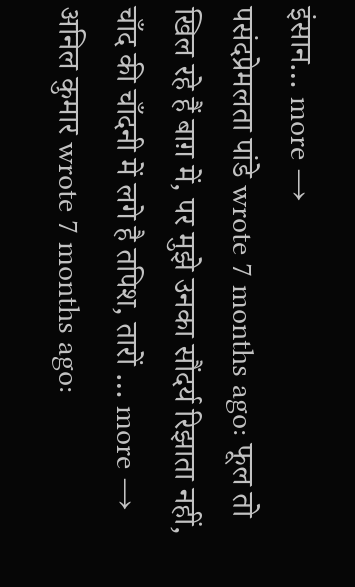इंसान… more →
पसंदप्रेमलता पांडे wrote 7 months ago: फूल तो खिल रहे हैं बाग़ में, पर मुझे उनका सौंदर्य रिझाता नहीं, चाँद की चाँदनी में लगे है तपिश, तारों … more →
अनिल कुमार wrote 7 months ago: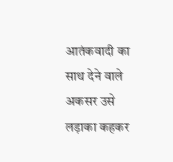आतंकवादी का साथ देने वाले अकसर उसे लड़ाका कहकर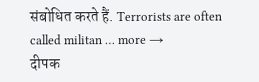संबोधित करते हैं. Terrorists are often called militan … more →
दीपक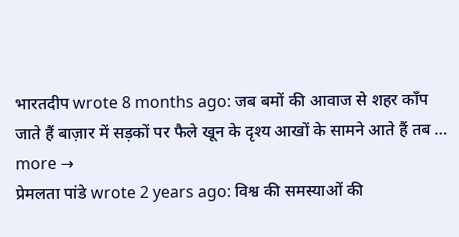भारतदीप wrote 8 months ago: जब बमों की आवाज से शहर काँप जाते हैं बाज़ार में सड़कों पर फैले खून के दृश्य आखों के सामने आते हैं तब … more →
प्रेमलता पांडे wrote 2 years ago: विश्व की समस्याओं की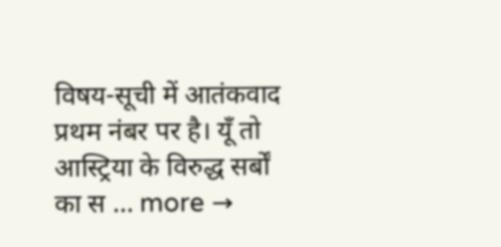विषय-सूची में आतंकवाद प्रथम नंबर पर है। यूँ तो आस्ट्रिया के विरुद्ध सर्बों का स … more →